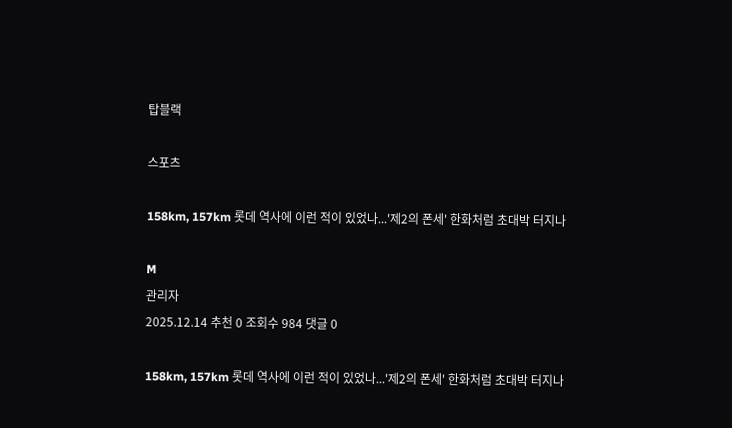탑블랙

스포츠

158km, 157km 롯데 역사에 이런 적이 있었나...'제2의 폰세' 한화처럼 초대박 터지나

M
관리자
2025.12.14 추천 0 조회수 984 댓글 0

158km, 157km 롯데 역사에 이런 적이 있었나...'제2의 폰세' 한화처럼 초대박 터지나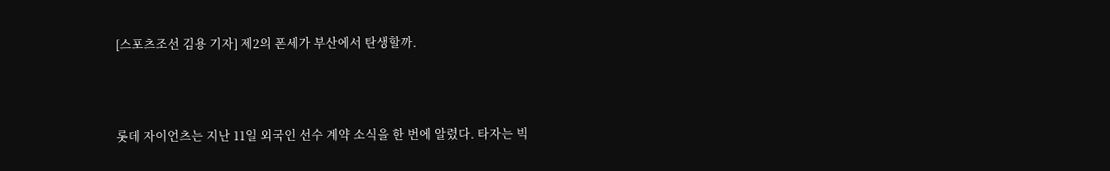[스포츠조선 김용 기자] 제2의 폰세가 부산에서 탄생할까.



롯데 자이언츠는 지난 11일 외국인 선수 계약 소식을 한 번에 알렸다. 타자는 빅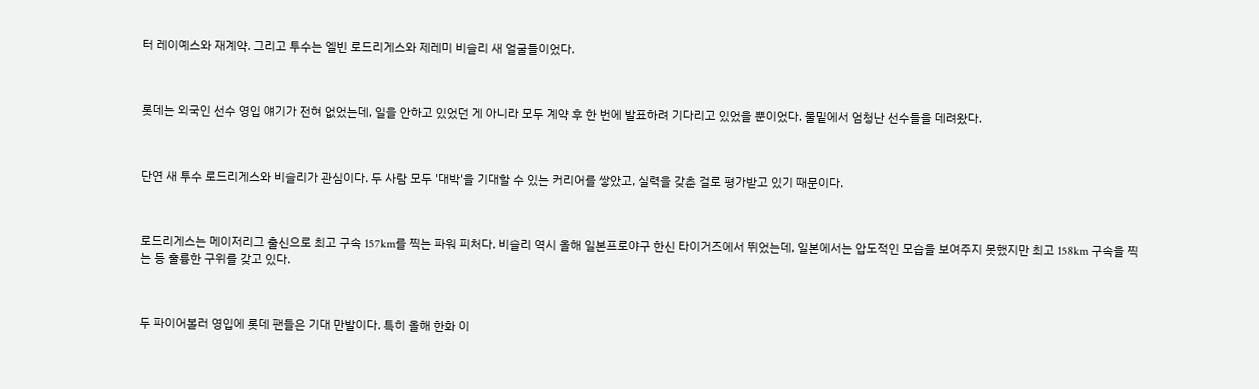터 레이예스와 재계약. 그리고 투수는 엘빈 로드리게스와 제레미 비슬리 새 얼굴들이었다.



롯데는 외국인 선수 영입 얘기가 전혀 없었는데, 일을 안하고 있었던 게 아니라 모두 계약 후 한 번에 발표하려 기다리고 있었을 뿐이었다. 물밑에서 엄청난 선수들을 데려왔다.



단연 새 투수 로드리게스와 비슬리가 관심이다. 두 사람 모두 '대박'을 기대할 수 있는 커리어를 쌓았고, 실력을 갖춘 걸로 평가받고 있기 때문이다.



로드리게스는 메이저리그 출신으로 최고 구속 157km를 찍는 파워 피처다. 비슬리 역시 올해 일본프로야구 한신 타이거즈에서 뛰었는데, 일본에서는 압도적인 모습을 보여주지 못했지만 최고 158km 구속을 찍는 등 훌륭한 구위를 갖고 있다.



두 파이어볼러 영입에 롯데 팬들은 기대 만발이다. 특히 올해 한화 이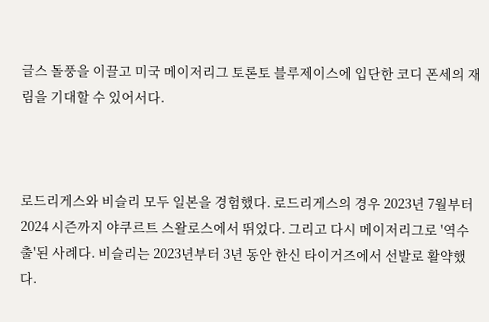글스 돌풍을 이끌고 미국 메이저리그 토론토 블루제이스에 입단한 코디 폰세의 재림을 기대할 수 있어서다.



로드리게스와 비슬리 모두 일본을 경험했다. 로드리게스의 경우 2023년 7월부터 2024 시즌까지 야쿠르트 스왈로스에서 뛰었다. 그리고 다시 메이저리그로 '역수출'된 사례다. 비슬리는 2023년부터 3년 동안 한신 타이거즈에서 선발로 활약했다.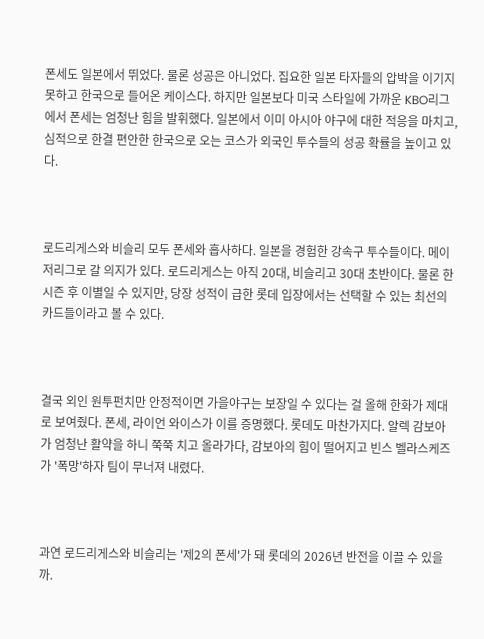폰세도 일본에서 뛰었다. 물론 성공은 아니었다. 집요한 일본 타자들의 압박을 이기지 못하고 한국으로 들어온 케이스다. 하지만 일본보다 미국 스타일에 가까운 KBO리그에서 폰세는 엄청난 힘을 발휘했다. 일본에서 이미 아시아 야구에 대한 적응을 마치고, 심적으로 한결 편안한 한국으로 오는 코스가 외국인 투수들의 성공 확률을 높이고 있다.



로드리게스와 비슬리 모두 폰세와 흡사하다. 일본을 경험한 강속구 투수들이다. 메이저리그로 갈 의지가 있다. 로드리게스는 아직 20대, 비슬리고 30대 초반이다. 물론 한 시즌 후 이별일 수 있지만, 당장 성적이 급한 롯데 입장에서는 선택할 수 있는 최선의 카드들이라고 볼 수 있다.



결국 외인 원투펀치만 안정적이면 가을야구는 보장일 수 있다는 걸 올해 한화가 제대로 보여줬다. 폰세, 라이언 와이스가 이를 증명했다. 롯데도 마찬가지다. 알렉 감보아가 엄청난 활약을 하니 쭉쭉 치고 올라가다, 감보아의 힘이 떨어지고 빈스 벨라스케즈가 '폭망'하자 팀이 무너져 내렸다.



과연 로드리게스와 비슬리는 '제2의 폰세'가 돼 롯데의 2026년 반전을 이끌 수 있을까.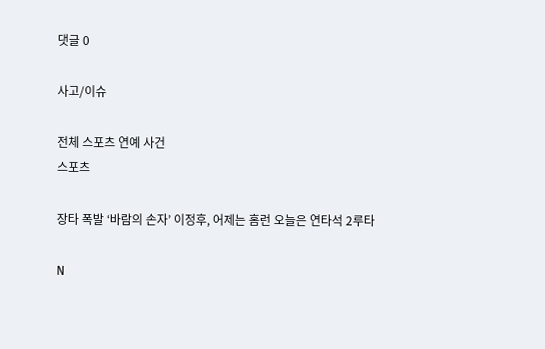댓글 0

사고/이슈

전체 스포츠 연예 사건
스포츠

장타 폭발 ‘바람의 손자’ 이정후, 어제는 홈런 오늘은 연타석 2루타

N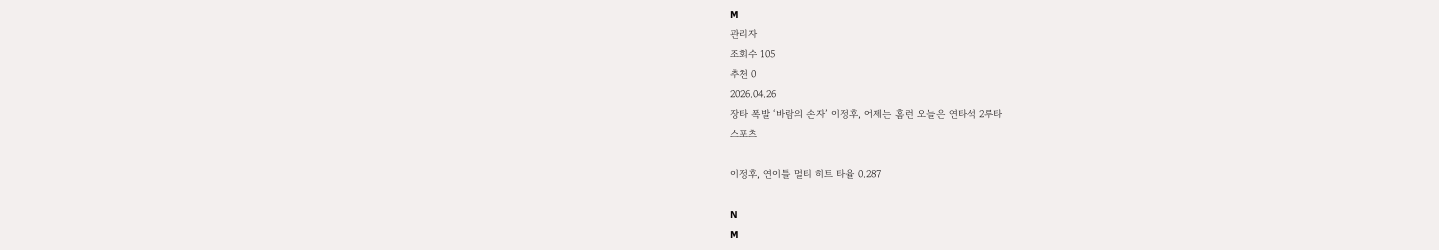M
관리자
조회수 105
추천 0
2026.04.26
장타 폭발 ‘바람의 손자’ 이정후, 어제는 홈런 오늘은 연타석 2루타
스포츠

이정후, 연이틀 멀티 히트 타율 0.287

N
M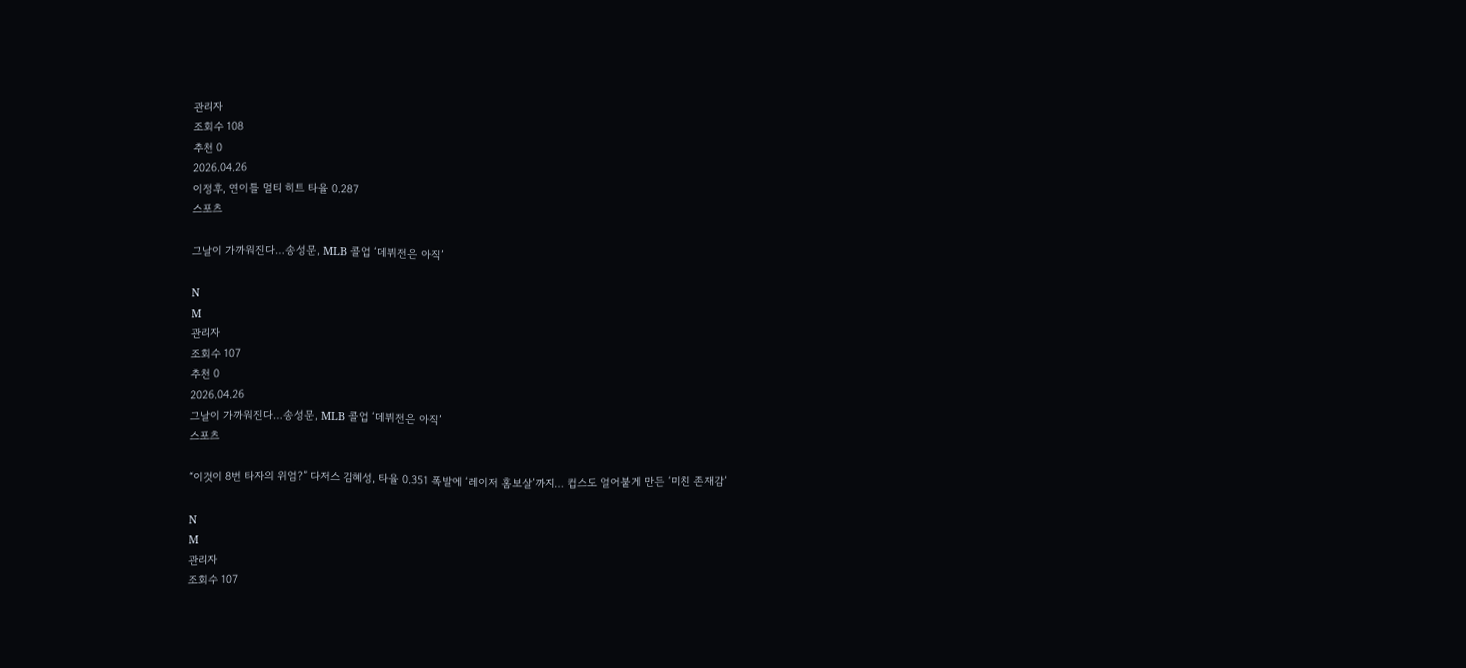관리자
조회수 108
추천 0
2026.04.26
이정후, 연이틀 멀티 히트 타율 0.287
스포츠

그날이 가까워진다…송성문, MLB 콜업 ‘데뷔전은 아직’

N
M
관리자
조회수 107
추천 0
2026.04.26
그날이 가까워진다…송성문, MLB 콜업 ‘데뷔전은 아직’
스포츠

“이것이 8번 타자의 위엄?” 다저스 김혜성, 타율 0.351 폭발에 ‘레이저 홈보살’까지… 컵스도 얼어붙게 만든 ‘미친 존재감’

N
M
관리자
조회수 107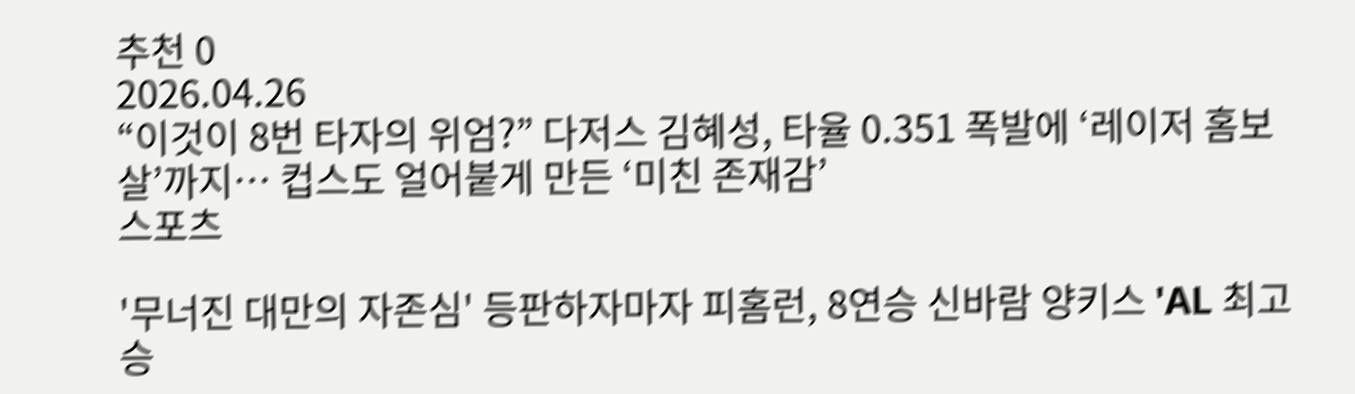추천 0
2026.04.26
“이것이 8번 타자의 위엄?” 다저스 김혜성, 타율 0.351 폭발에 ‘레이저 홈보살’까지… 컵스도 얼어붙게 만든 ‘미친 존재감’
스포츠

'무너진 대만의 자존심' 등판하자마자 피홈런, 8연승 신바람 양키스 'AL 최고 승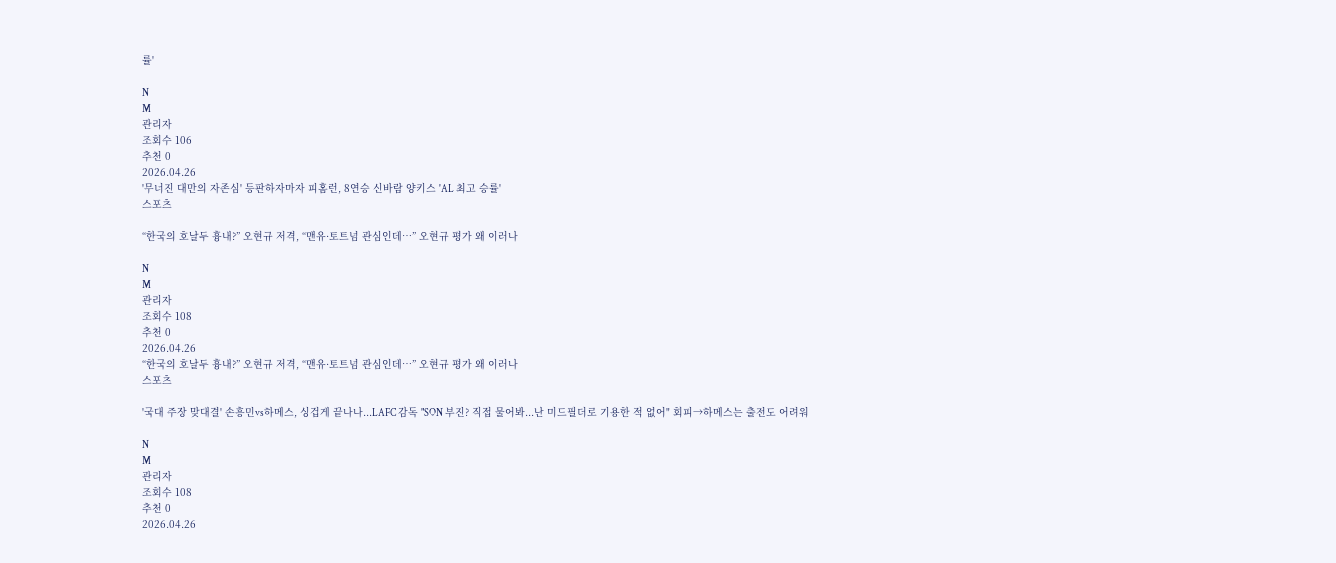률'

N
M
관리자
조회수 106
추천 0
2026.04.26
'무너진 대만의 자존심' 등판하자마자 피홈런, 8연승 신바람 양키스 'AL 최고 승률'
스포츠

“한국의 호날두 흉내?” 오현규 저격, “맨유·토트넘 관심인데…” 오현규 평가 왜 이러나

N
M
관리자
조회수 108
추천 0
2026.04.26
“한국의 호날두 흉내?” 오현규 저격, “맨유·토트넘 관심인데…” 오현규 평가 왜 이러나
스포츠

'국대 주장 맞대결' 손흥민vs하메스, 싱겁게 끝나나...LAFC 감독 "SON 부진? 직접 물어봐...난 미드필더로 기용한 적 없어" 회피→하메스는 출전도 어려워

N
M
관리자
조회수 108
추천 0
2026.04.26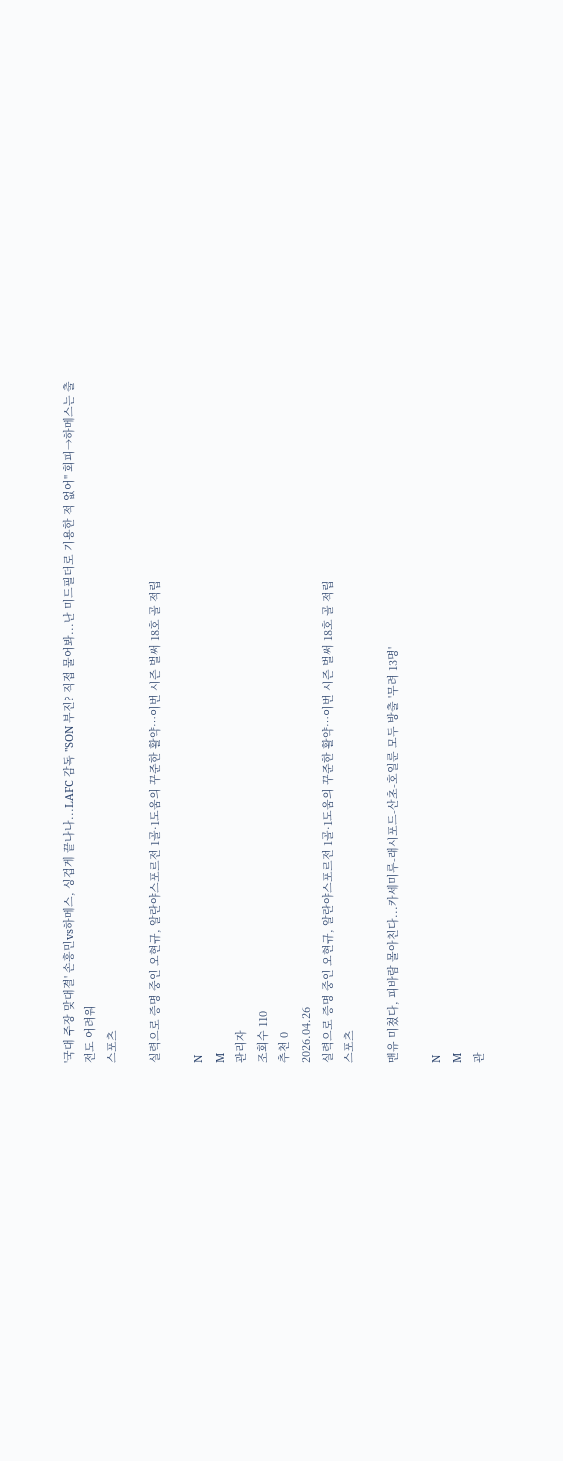'국대 주장 맞대결' 손흥민vs하메스, 싱겁게 끝나나...LAFC 감독 "SON 부진? 직접 물어봐...난 미드필더로 기용한 적 없어" 회피→하메스는 출전도 어려워
스포츠

실력으로 증명 중인 오현규, 알란야스포르전 1골·1도움의 꾸준한 활약…이번 시즌 벌써 18호 골 적립

N
M
관리자
조회수 110
추천 0
2026.04.26
실력으로 증명 중인 오현규, 알란야스포르전 1골·1도움의 꾸준한 활약…이번 시즌 벌써 18호 골 적립
스포츠

맨유 미쳤다, 피바람 몰아친다...카세미루-래시포드-산초-호일룬 모두 방출 '무려 13명'

N
M
관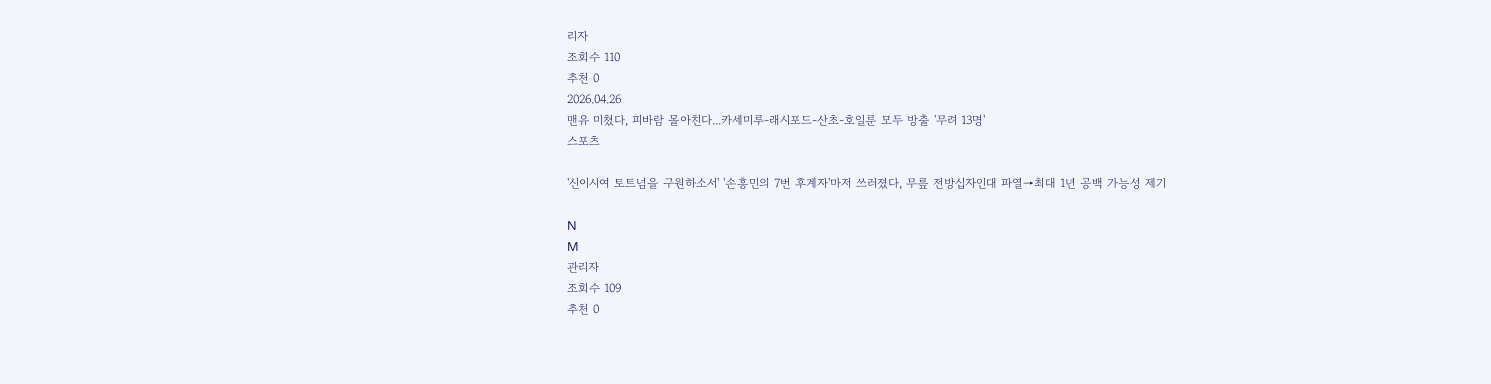리자
조회수 110
추천 0
2026.04.26
맨유 미쳤다, 피바람 몰아친다...카세미루-래시포드-산초-호일룬 모두 방출 '무려 13명'
스포츠

'신이시여 토트넘을 구원하소서' '손흥민의 7번 후계자'마저 쓰러졌다, 무릎 전방십자인대 파열→최대 1년 공백 가능성 제기

N
M
관리자
조회수 109
추천 0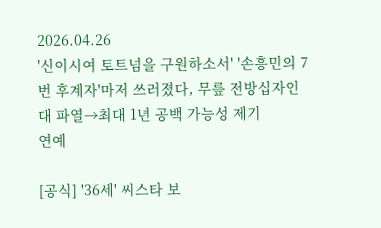2026.04.26
'신이시여 토트넘을 구원하소서' '손흥민의 7번 후계자'마저 쓰러졌다, 무릎 전방십자인대 파열→최대 1년 공백 가능성 제기
연예

[공식] '36세' 씨스타 보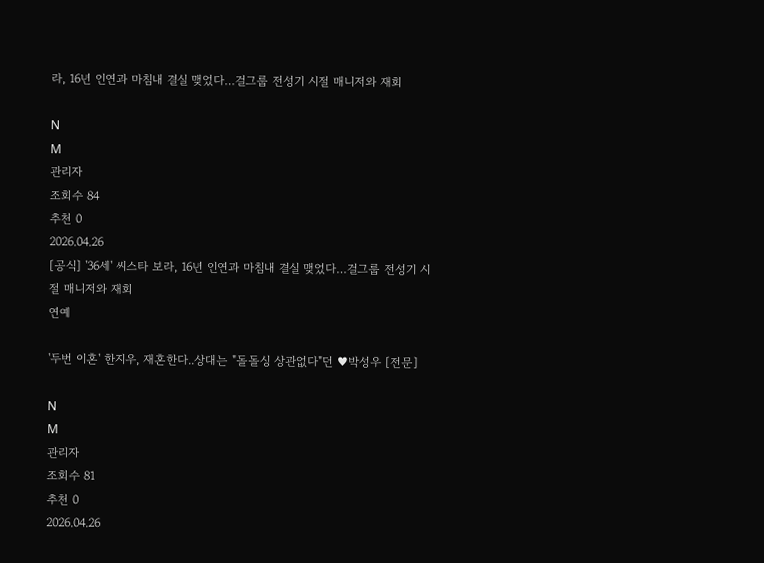라, 16년 인연과 마침내 결실 맺었다…걸그룹 전성기 시절 매니저와 재회

N
M
관리자
조회수 84
추천 0
2026.04.26
[공식] '36세' 씨스타 보라, 16년 인연과 마침내 결실 맺었다…걸그룹 전성기 시절 매니저와 재회
연예

'두번 이혼' 한지우, 재혼한다..상대는 "돌돌싱 상관없다"던 ♥박성우 [전문]

N
M
관리자
조회수 81
추천 0
2026.04.26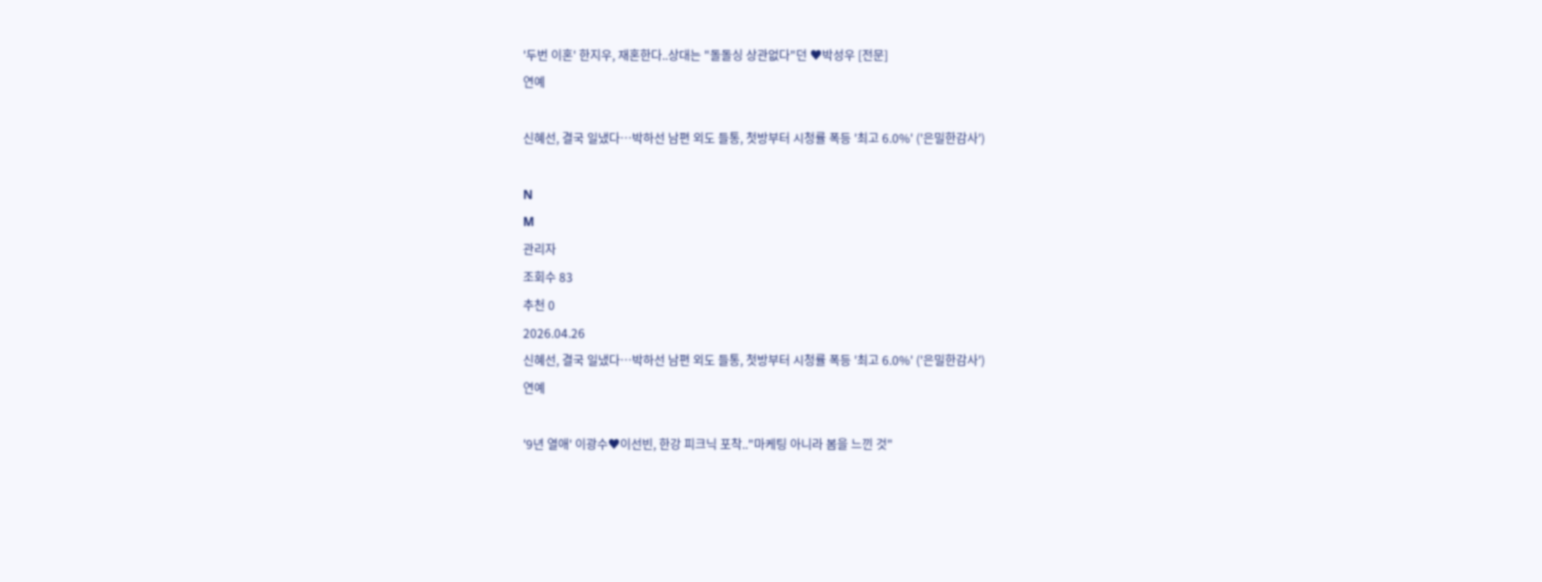'두번 이혼' 한지우, 재혼한다..상대는 "돌돌싱 상관없다"던 ♥박성우 [전문]
연예

신혜선, 결국 일냈다…박하선 남편 외도 들통, 첫방부터 시청률 폭등 '최고 6.0%' ('은밀한감사')

N
M
관리자
조회수 83
추천 0
2026.04.26
신혜선, 결국 일냈다…박하선 남편 외도 들통, 첫방부터 시청률 폭등 '최고 6.0%' ('은밀한감사')
연예

'9년 열애' 이광수♥이선빈, 한강 피크닉 포착.."마케팅 아니라 봄을 느낀 것"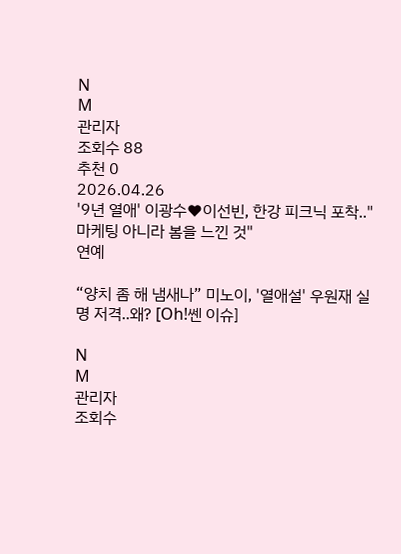N
M
관리자
조회수 88
추천 0
2026.04.26
'9년 열애' 이광수♥이선빈, 한강 피크닉 포착.."마케팅 아니라 봄을 느낀 것"
연예

“양치 좀 해 냄새나” 미노이, '열애설' 우원재 실명 저격..왜? [Oh!쎈 이슈]

N
M
관리자
조회수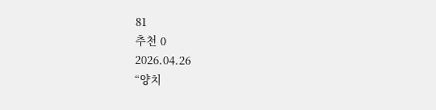81
추천 0
2026.04.26
“양치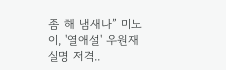좀 해 냄새나” 미노이, '열애설' 우원재 실명 저격..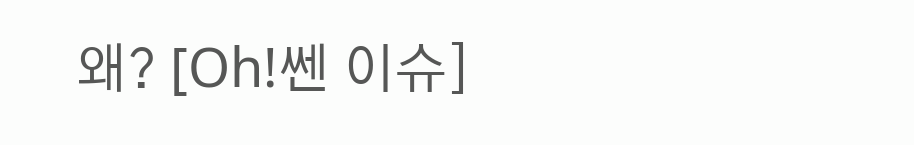왜? [Oh!쎈 이슈]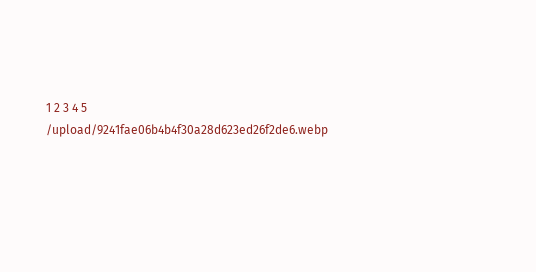1 2 3 4 5
/upload/9241fae06b4b4f30a28d623ed26f2de6.webp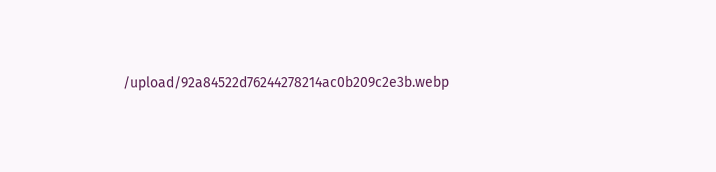/upload/92a84522d76244278214ac0b209c2e3b.webp